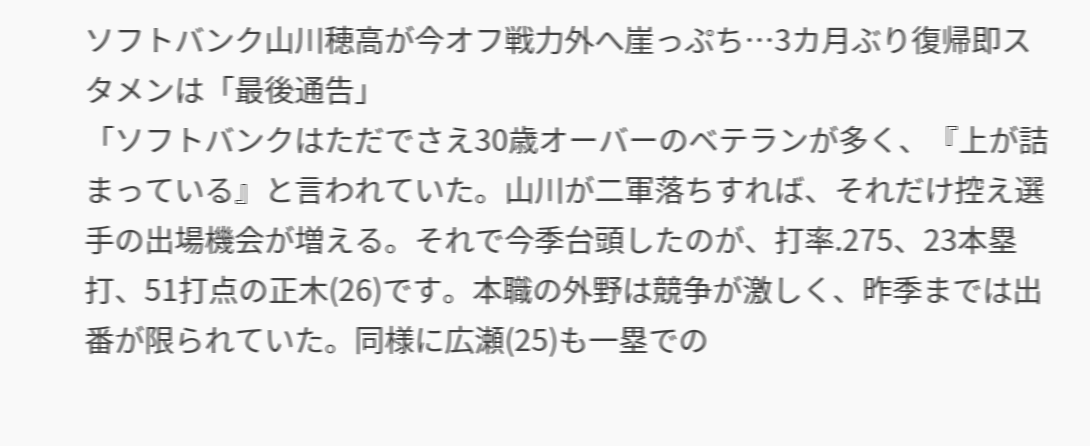ソフトバンク山川穂高が今オフ戦力外へ崖っぷち…3カ月ぶり復帰即スタメンは「最後通告」
「ソフトバンクはただでさえ30歳オーバーのベテランが多く、『上が詰まっている』と言われていた。山川が二軍落ちすれば、それだけ控え選手の出場機会が増える。それで今季台頭したのが、打率.275、23本塁打、51打点の正木(26)です。本職の外野は競争が激しく、昨季までは出番が限られていた。同様に広瀬(25)も一塁での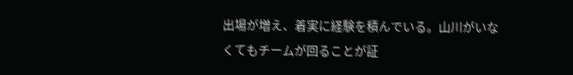出場が増え、着実に経験を積んでいる。山川がいなくてもチームが回ることが証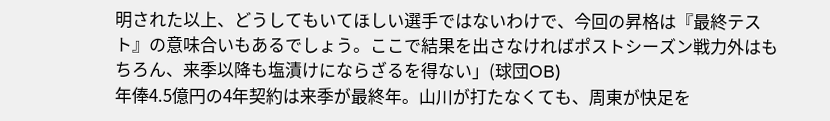明された以上、どうしてもいてほしい選手ではないわけで、今回の昇格は『最終テスト』の意味合いもあるでしょう。ここで結果を出さなければポストシーズン戦力外はもちろん、来季以降も塩漬けにならざるを得ない」(球団OB)
年俸4.5億円の4年契約は来季が最終年。山川が打たなくても、周東が快足を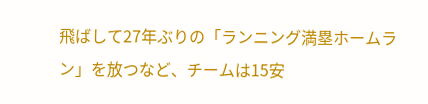飛ばして27年ぶりの「ランニング満塁ホームラン」を放つなど、チームは15安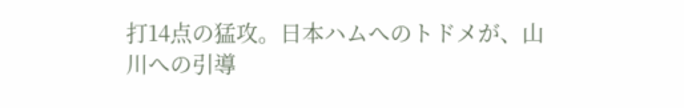打14点の猛攻。日本ハムへのトドメが、山川への引導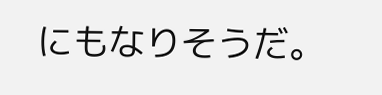にもなりそうだ。